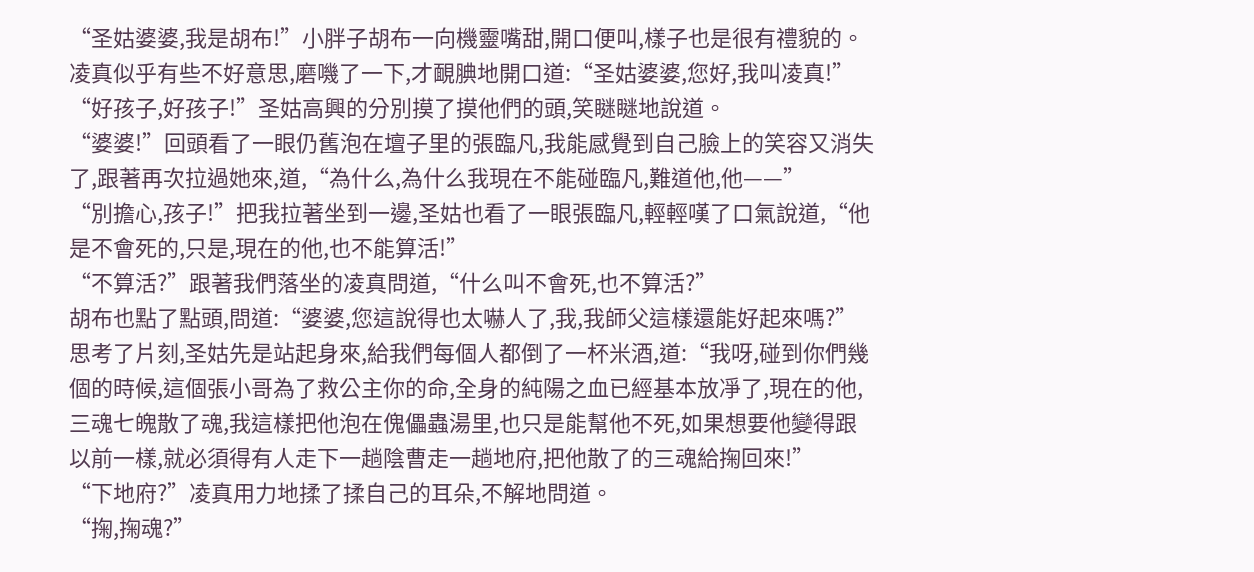“圣姑婆婆,我是胡布!”小胖子胡布一向機靈嘴甜,開口便叫,樣子也是很有禮貌的。
凌真似乎有些不好意思,磨嘰了一下,才靦腆地開口道:“圣姑婆婆,您好,我叫凌真!”
“好孩子,好孩子!”圣姑高興的分別摸了摸他們的頭,笑瞇瞇地說道。
“婆婆!”回頭看了一眼仍舊泡在壇子里的張臨凡,我能感覺到自己臉上的笑容又消失了,跟著再次拉過她來,道,“為什么,為什么我現在不能碰臨凡,難道他,他——”
“別擔心,孩子!”把我拉著坐到一邊,圣姑也看了一眼張臨凡,輕輕嘆了口氣說道,“他是不會死的,只是,現在的他,也不能算活!”
“不算活?”跟著我們落坐的凌真問道,“什么叫不會死,也不算活?”
胡布也點了點頭,問道:“婆婆,您這說得也太嚇人了,我,我師父這樣還能好起來嗎?”
思考了片刻,圣姑先是站起身來,給我們每個人都倒了一杯米酒,道:“我呀,碰到你們幾個的時候,這個張小哥為了救公主你的命,全身的純陽之血已經基本放凈了,現在的他,三魂七魄散了魂,我這樣把他泡在傀儡蟲湯里,也只是能幫他不死,如果想要他變得跟以前一樣,就必須得有人走下一趟陰曹走一趟地府,把他散了的三魂給掬回來!”
“下地府?”凌真用力地揉了揉自己的耳朵,不解地問道。
“掬,掬魂?”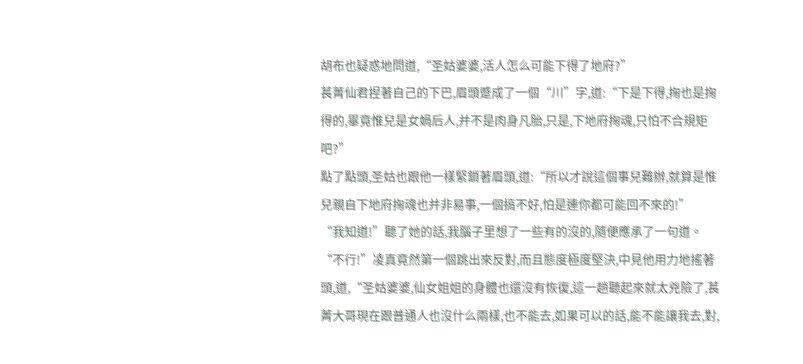胡布也疑惑地問道,“圣姑婆婆,活人怎么可能下得了地府?”
萇菁仙君捏著自己的下巴,眉頭蹙成了一個“川”字,道:“下是下得,掬也是掬得的,畢竟惟兒是女媧后人,并不是肉身凡胎,只是,下地府掬魂,只怕不合規矩吧?”
點了點頭,圣姑也跟他一樣緊鎖著眉頭,道:“所以才說這個事兒難辦,就算是惟兒親自下地府掬魂也并非易事,一個搞不好,怕是連你都可能回不來的!”
“我知道!”聽了她的話,我腦子里想了一些有的沒的,隨便應承了一句道。
“不行!”凌真竟然第一個跳出來反對,而且態度極度堅決,中見他用力地搖著頭,道,“圣姑婆婆,仙女姐姐的身體也還沒有恢復,這一趟聽起來就太兇險了,萇菁大哥現在跟普通人也沒什么兩樣,也不能去,如果可以的話,能不能讓我去,對,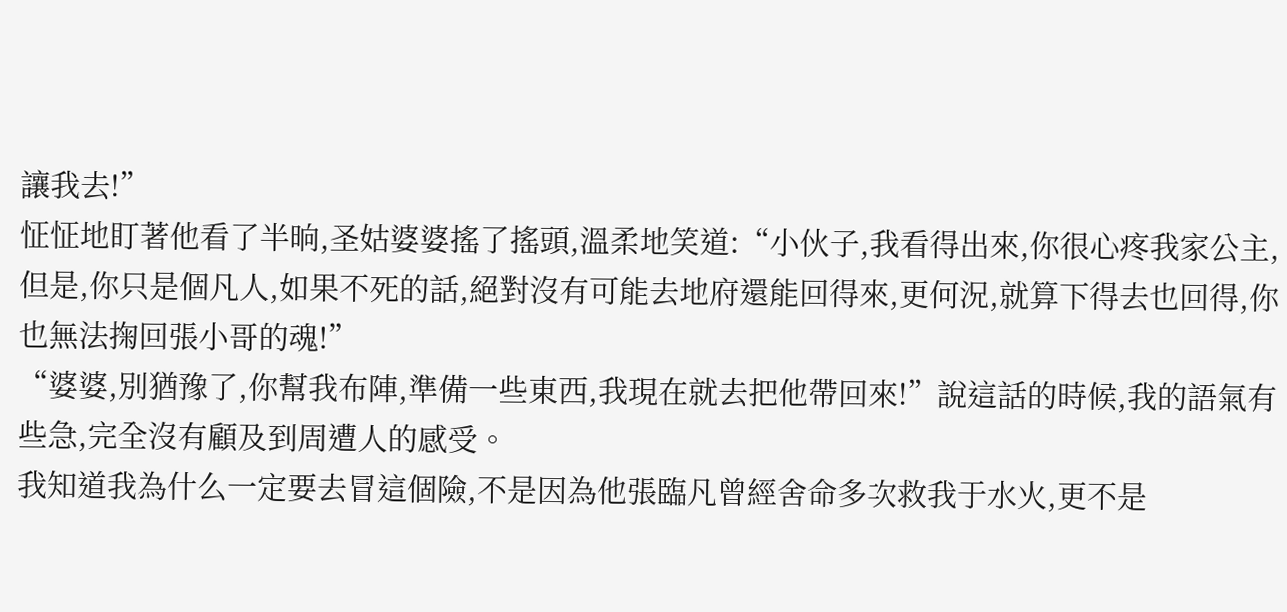讓我去!”
怔怔地盯著他看了半晌,圣姑婆婆搖了搖頭,溫柔地笑道:“小伙子,我看得出來,你很心疼我家公主,但是,你只是個凡人,如果不死的話,絕對沒有可能去地府還能回得來,更何況,就算下得去也回得,你也無法掬回張小哥的魂!”
“婆婆,別猶豫了,你幫我布陣,準備一些東西,我現在就去把他帶回來!”說這話的時候,我的語氣有些急,完全沒有顧及到周遭人的感受。
我知道我為什么一定要去冒這個險,不是因為他張臨凡曾經舍命多次救我于水火,更不是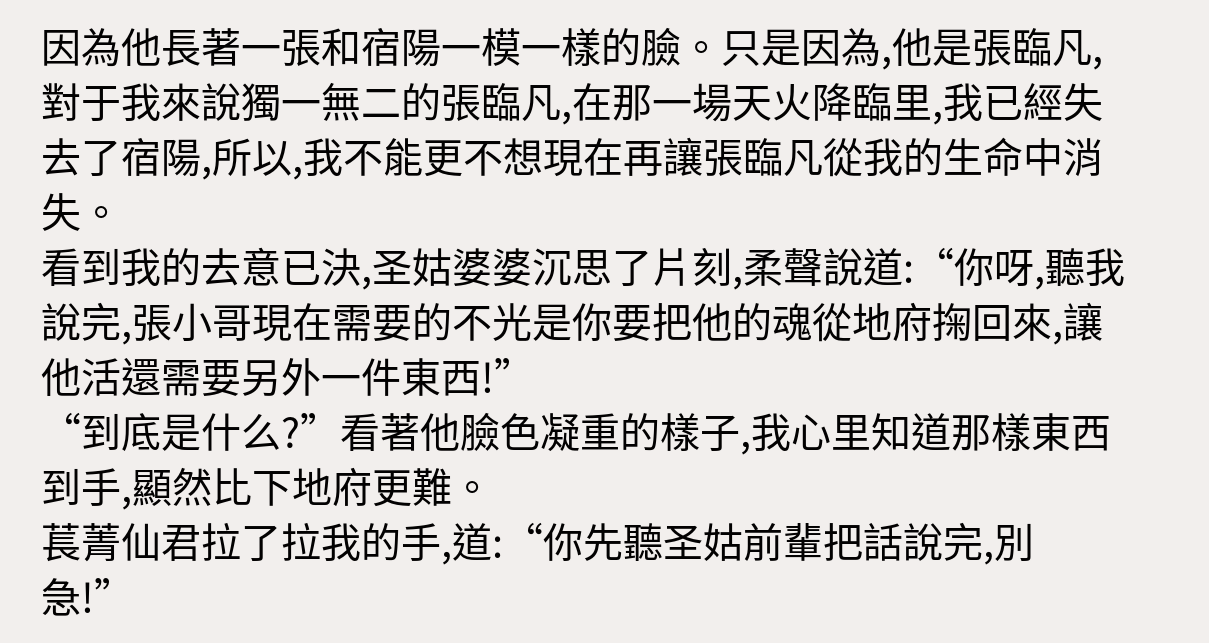因為他長著一張和宿陽一模一樣的臉。只是因為,他是張臨凡,對于我來說獨一無二的張臨凡,在那一場天火降臨里,我已經失去了宿陽,所以,我不能更不想現在再讓張臨凡從我的生命中消失。
看到我的去意已決,圣姑婆婆沉思了片刻,柔聲說道:“你呀,聽我說完,張小哥現在需要的不光是你要把他的魂從地府掬回來,讓他活還需要另外一件東西!”
“到底是什么?”看著他臉色凝重的樣子,我心里知道那樣東西到手,顯然比下地府更難。
萇菁仙君拉了拉我的手,道:“你先聽圣姑前輩把話說完,別急!”